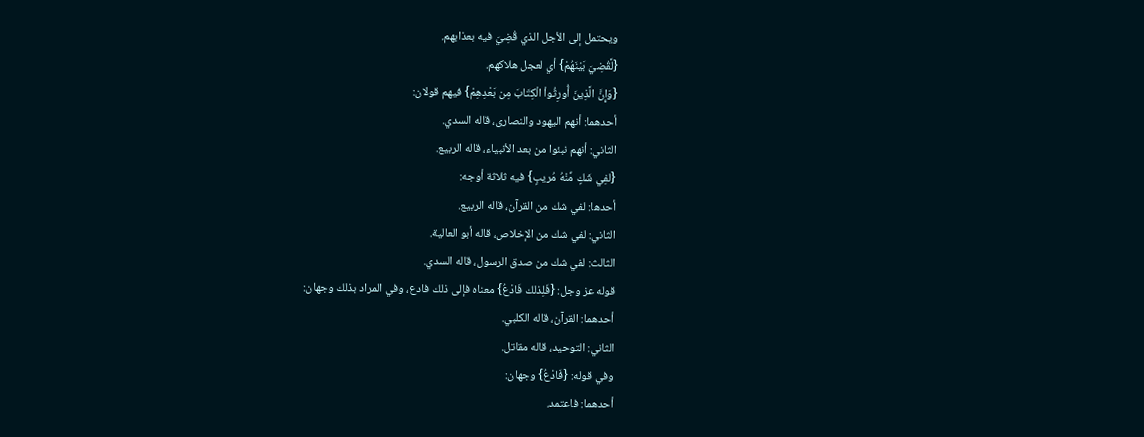ويحتمل إلى الأجل الذي قُضِيَ فيه بعذابهم.
{لَّقُضِيَ بَيْنَهُمْ} أي لعجل هلاكهم.
{وَإِنَّ الَّذِينَ أُورِثُواْ الْكِتَابَ مِن بَعْدِهِمْ} فيهم قولان:
أحدهما: أنهم اليهود والنصارى، قاله السدي.
الثاني: أنهم نبئوا من بعد الأنبياء، قاله الربيع.
{لفِي شَكٍ مِّنْهُ مُريبٍ} فيه ثلاثة أوجه:
أحدها: لفي شك من القرآن، قاله الربيع.
الثاني: لفي شك من الإخلاص، قاله أبو العالية.
الثالث: لفي شك من صدق الرسول، قاله السدي.
قوله عز وجل: {فَلِذلك فَادْعُ} معناه فإلى ذلك فادع، وفي المراد بذلك وجهان:
أحدهما: القرآن، قاله الكلبي.
الثاني: التوحيد، قاله مقاتل.
وفي قوله: {فَادْعُ} وجهان:
أحدهما: فاعتمد.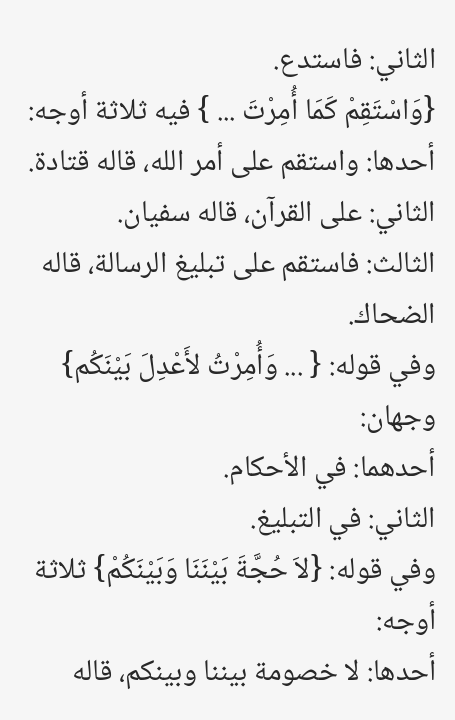الثاني: فاستدع.
{وَاسْتَقِمْ كَمَا أُمِرْتَ ... } فيه ثلاثة أوجه:
أحدها: واستقم على أمر الله، قاله قتادة.
الثاني: على القرآن، قاله سفيان.
الثالث: فاستقم على تبليغ الرسالة، قاله الضحاك.
وفي قوله: { ... وَأُمِرْتُ لأَعْدِلَ بَيْنَكُم} وجهان:
أحدهما: في الأحكام.
الثاني: في التبليغ.
وفي قوله: {لاَ حُجَّةَ بَيْنَنَا وَبَيْنَكُمْ} ثلاثة أوجه:
أحدها: لا خصومة بيننا وبينكم، قاله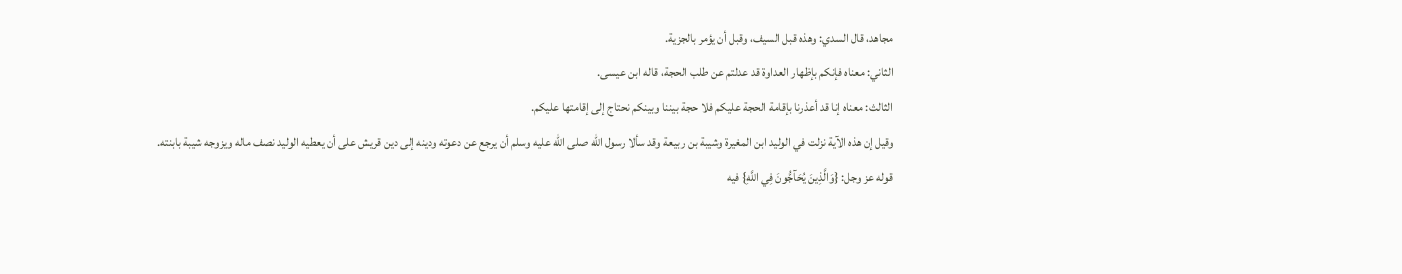مجاهد، قال السدي: وهذه قبل السيف، وقبل أن يؤمر بالجزية.
الثاني: معناه فإنكم بإظهار العداوة قد عدلتم عن طلب الحجة، قاله ابن عيسى.
الثالث: معناه إنا قد أعذرنا بإقامة الحجة عليكم فلا حجة بيننا وبينكم نحتاج إلى إقامتها عليكم.
وقيل إن هذه الآية نزلت في الوليد ابن المغيرة وشيبة بن ربيعة وقد سألا رسول الله صلى الله عليه وسلم أن يرجع عن دعوته ودينه إلى دين قريش على أن يعطيه الوليد نصف ماله ويزوجه شيبة بابنته.
قوله عز وجل: {وَالَّذِينَ يُحَآجُّونَ فِي اللَّهِ} فيه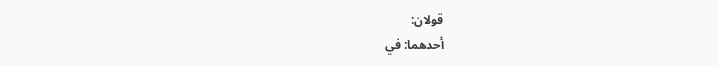قولان:
أحدهما: في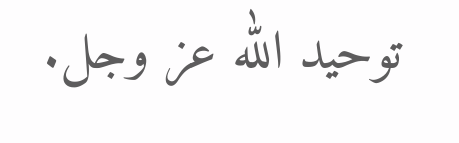توحيد الله عز وجل.